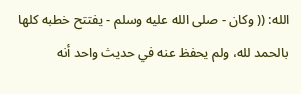الله: (( وكان - صلى الله عليه وسلم - يفتتح خطبه كلها بالحمد لله، ولم يحفظ عنه في حديث واحد أنه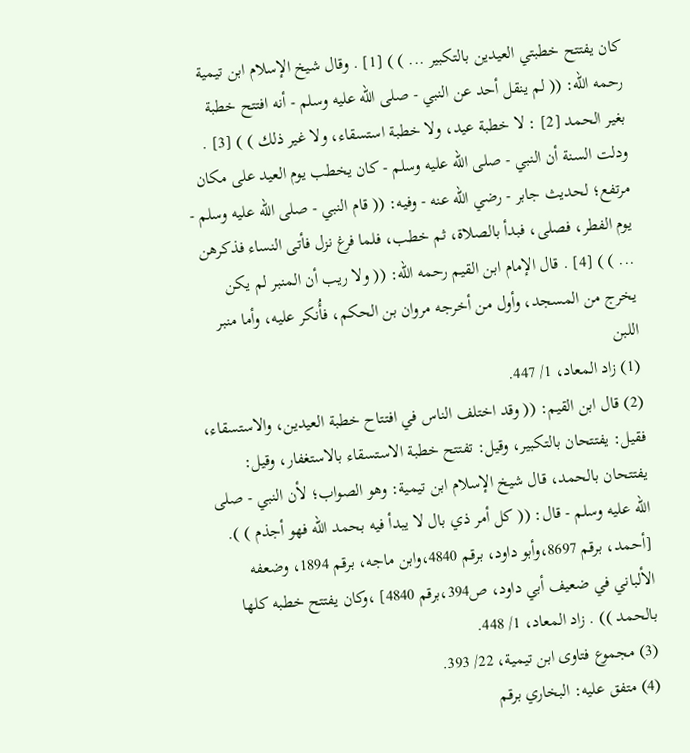كان يفتتح خطبتي العيدين بالتكبير ... ) ) [1] . وقال شيخ الإسلام ابن تيمية رحمه الله: (( لم ينقل أحد عن النبي - صلى الله عليه وسلم - أنه افتتح خطبة بغير الحمد [2] : لا خطبة عيد، ولا خطبة استسقاء، ولا غير ذلك ) ) [3] .
ودلت السنة أن النبي - صلى الله عليه وسلم - كان يخطب يوم العيد على مكان مرتفع؛ لحديث جابر - رضي الله عنه - وفيه: (( قام النبي - صلى الله عليه وسلم - يوم الفطر، فصلى، فبدأ بالصلاة، ثم خطب، فلما فرغ نزل فأتى النساء فذكرهن ... ) ) [4] . قال الإمام ابن القيم رحمه الله: (( ولا ريب أن المنبر لم يكن يخرج من المسجد، وأول من أخرجه مروان بن الحكم، فأُنكر عليه، وأما منبر اللبن
(1) زاد المعاد، 1/ 447.
(2) قال ابن القيم: (( وقد اختلف الناس في افتتاح خطبة العيدين، والاستسقاء، فقيل: يفتتحان بالتكبير، وقيل: تفتتح خطبة الاستسقاء بالاستغفار، وقيل: يفتتحان بالحمد، قال شيخ الإسلام ابن تيمية: وهو الصواب؛ لأن النبي - صلى الله عليه وسلم - قال: (( كل أمر ذي بال لا يبدأ فيه بحمد الله فهو أجذم ) ). [أحمد، برقم 8697،وأبو داود، برقم 4840،وابن ماجه، برقم 1894، وضعفه الألباني في ضعيف أبي داود، ص394،برقم 4840] ،وكان يفتتح خطبه كلها بالحمد )) . زاد المعاد، 1/ 448.
(3) مجموع فتاوى ابن تيمية، 22/ 393.
(4) متفق عليه: البخاري برقم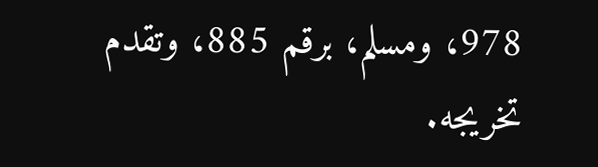978، ومسلم، برقم 885، وتقدم تخريجه.